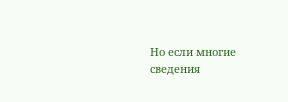Но если многие сведения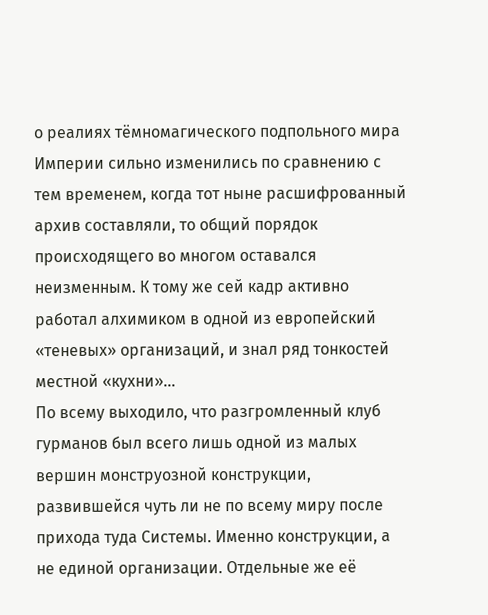о реалиях тёмномагического подпольного мира Империи сильно изменились по сравнению с тем временем, когда тот ныне расшифрованный архив составляли, то общий порядок происходящего во многом оставался неизменным. К тому же сей кадр активно работал алхимиком в одной из европейский «теневых» организаций, и знал ряд тонкостей местной «кухни»…
По всему выходило, что разгромленный клуб гурманов был всего лишь одной из малых вершин монструозной конструкции, развившейся чуть ли не по всему миру после прихода туда Системы. Именно конструкции, а не единой организации. Отдельные же её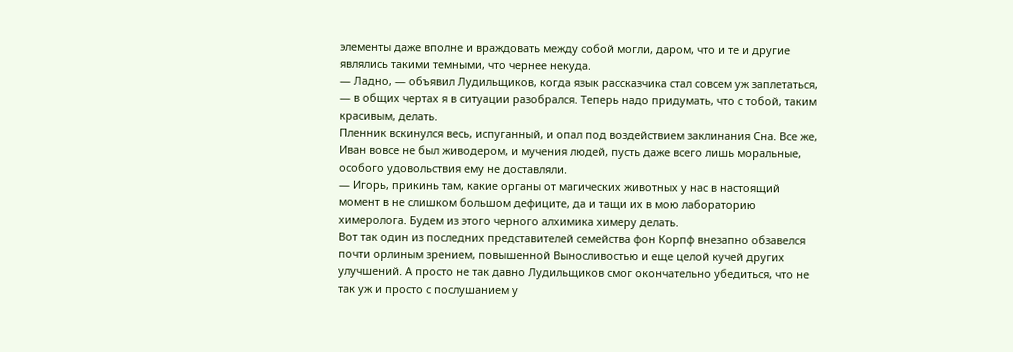элементы даже вполне и враждовать между собой могли, даром, что и те и другие являлись такими темными, что чернее некуда.
— Ладно, — объявил Лудильщиков, когда язык рассказчика стал совсем уж заплетаться, — в общих чертах я в ситуации разобрался. Теперь надо придумать, что с тобой, таким красивым, делать.
Пленник вскинулся весь, испуганный, и опал под воздействием заклинания Сна. Все же, Иван вовсе не был живодером, и мучения людей, пусть даже всего лишь моральные, особого удовольствия ему не доставляли.
— Игорь, прикинь там, какие органы от магических животных у нас в настоящий момент в не слишком большом дефиците, да и тащи их в мою лабораторию химеролога. Будем из этого черного алхимика химеру делать.
Вот так один из последних представителей семейства фон Корпф внезапно обзавелся почти орлиным зрением, повышенной Выносливостью и еще целой кучей других улучшений. А просто не так давно Лудильщиков смог окончательно убедиться, что не так уж и просто с послушанием у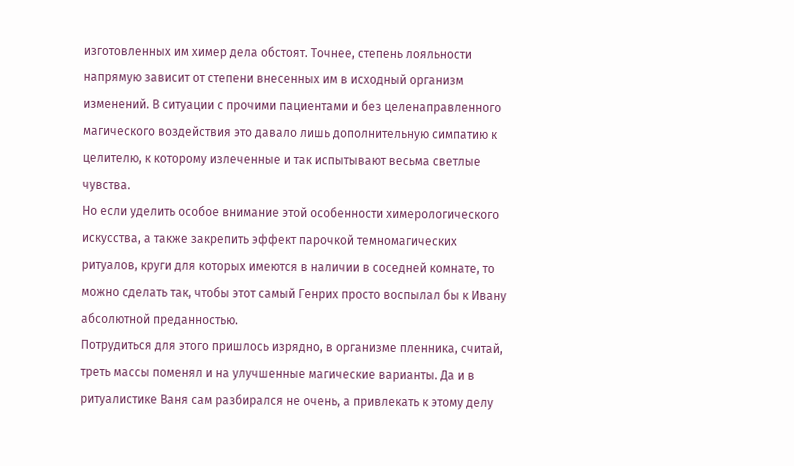изготовленных им химер дела обстоят. Точнее, степень лояльности напрямую зависит от степени внесенных им в исходный организм изменений. В ситуации с прочими пациентами и без целенаправленного магического воздействия это давало лишь дополнительную симпатию к целителю, к которому излеченные и так испытывают весьма светлые чувства.
Но если уделить особое внимание этой особенности химерологического искусства, а также закрепить эффект парочкой темномагических ритуалов, круги для которых имеются в наличии в соседней комнате, то можно сделать так, чтобы этот самый Генрих просто воспылал бы к Ивану абсолютной преданностью.
Потрудиться для этого пришлось изрядно, в организме пленника, считай, треть массы поменял и на улучшенные магические варианты. Да и в ритуалистике Ваня сам разбирался не очень, а привлекать к этому делу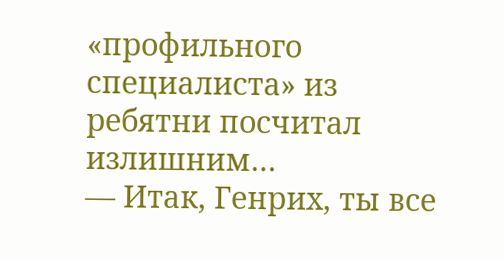«профильного специалиста» из ребятни посчитал излишним…
— Итак, Генрих, ты все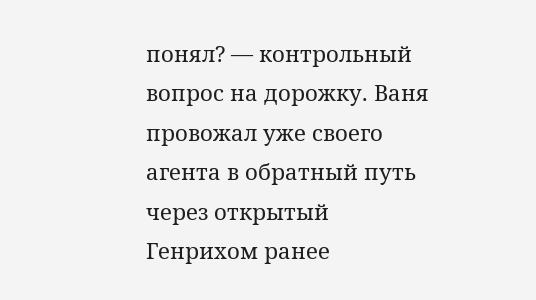понял? — контрольный вопрос на дорожку. Ваня провожал уже своего агента в обратный путь через открытый Генрихом ранее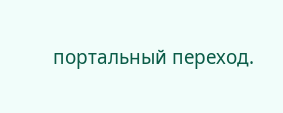портальный переход.